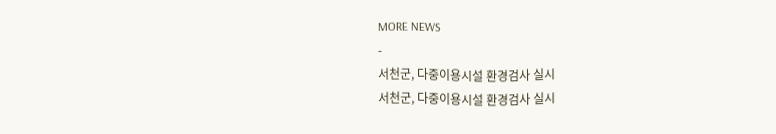MORE NEWS
-
서천군, 다중이용시설 환경검사 실시
서천군, 다중이용시설 환경검사 실시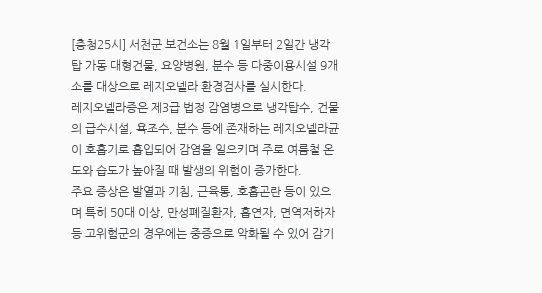[충청25시] 서천군 보건소는 8월 1일부터 2일간 냉각탑 가동 대형건물, 요양병원, 분수 등 다중이용시설 9개소를 대상으로 레지오넬라 환경검사를 실시한다.
레지오넬라증은 제3급 법정 감염병으로 냉각탑수, 건물의 급수시설, 욕조수, 분수 등에 존재하는 레지오넬라균이 호흡기로 흡입되어 감염을 일으키며 주로 여름철 온도와 습도가 높아질 때 발생의 위험이 증가한다.
주요 증상은 발열과 기침, 근육통, 호흡곤란 등이 있으며 특히 50대 이상, 만성폐질환자, 흡연자, 면역저하자 등 고위험군의 경우에는 중증으로 악화될 수 있어 감기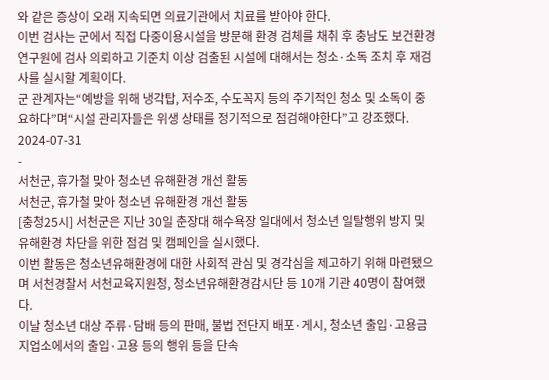와 같은 증상이 오래 지속되면 의료기관에서 치료를 받아야 한다.
이번 검사는 군에서 직접 다중이용시설을 방문해 환경 검체를 채취 후 충남도 보건환경연구원에 검사 의뢰하고 기준치 이상 검출된 시설에 대해서는 청소·소독 조치 후 재검사를 실시할 계획이다.
군 관계자는“예방을 위해 냉각탑, 저수조, 수도꼭지 등의 주기적인 청소 및 소독이 중요하다”며“시설 관리자들은 위생 상태를 정기적으로 점검해야한다”고 강조했다.
2024-07-31
-
서천군, 휴가철 맞아 청소년 유해환경 개선 활동
서천군, 휴가철 맞아 청소년 유해환경 개선 활동
[충청25시] 서천군은 지난 30일 춘장대 해수욕장 일대에서 청소년 일탈행위 방지 및 유해환경 차단을 위한 점검 및 캠페인을 실시했다.
이번 활동은 청소년유해환경에 대한 사회적 관심 및 경각심을 제고하기 위해 마련됐으며 서천경찰서 서천교육지원청, 청소년유해환경감시단 등 10개 기관 40명이 참여했다.
이날 청소년 대상 주류·담배 등의 판매, 불법 전단지 배포·게시, 청소년 출입·고용금지업소에서의 출입·고용 등의 행위 등을 단속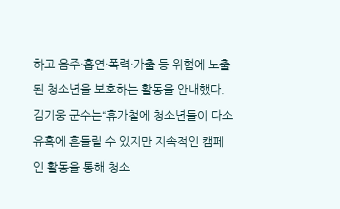하고 음주·흡연·폭력·가출 등 위험에 노출된 청소년을 보호하는 활동을 안내했다.
김기웅 군수는“휴가철에 청소년들이 다소 유혹에 흔들릴 수 있지만 지속적인 캠페인 활동을 통해 청소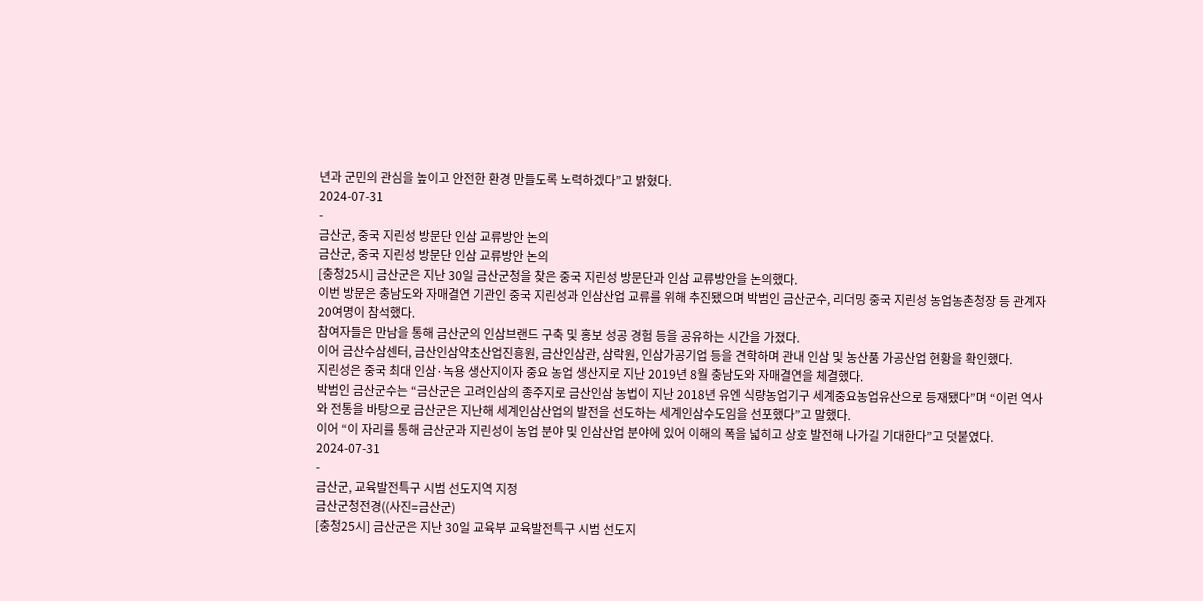년과 군민의 관심을 높이고 안전한 환경 만들도록 노력하겠다”고 밝혔다.
2024-07-31
-
금산군, 중국 지린성 방문단 인삼 교류방안 논의
금산군, 중국 지린성 방문단 인삼 교류방안 논의
[충청25시] 금산군은 지난 30일 금산군청을 찾은 중국 지린성 방문단과 인삼 교류방안을 논의했다.
이번 방문은 충남도와 자매결연 기관인 중국 지린성과 인삼산업 교류를 위해 추진됐으며 박범인 금산군수, 리더밍 중국 지린성 농업농촌청장 등 관계자 20여명이 참석했다.
참여자들은 만남을 통해 금산군의 인삼브랜드 구축 및 홍보 성공 경험 등을 공유하는 시간을 가졌다.
이어 금산수삼센터, 금산인삼약초산업진흥원, 금산인삼관, 삼락원, 인삼가공기업 등을 견학하며 관내 인삼 및 농산품 가공산업 현황을 확인했다.
지린성은 중국 최대 인삼·녹용 생산지이자 중요 농업 생산지로 지난 2019년 8월 충남도와 자매결연을 체결했다.
박범인 금산군수는 “금산군은 고려인삼의 종주지로 금산인삼 농법이 지난 2018년 유엔 식량농업기구 세계중요농업유산으로 등재됐다”며 “이런 역사와 전통을 바탕으로 금산군은 지난해 세계인삼산업의 발전을 선도하는 세계인삼수도임을 선포했다”고 말했다.
이어 “이 자리를 통해 금산군과 지린성이 농업 분야 및 인삼산업 분야에 있어 이해의 폭을 넓히고 상호 발전해 나가길 기대한다”고 덧붙였다.
2024-07-31
-
금산군, 교육발전특구 시범 선도지역 지정
금산군청전경((사진=금산군)
[충청25시] 금산군은 지난 30일 교육부 교육발전특구 시범 선도지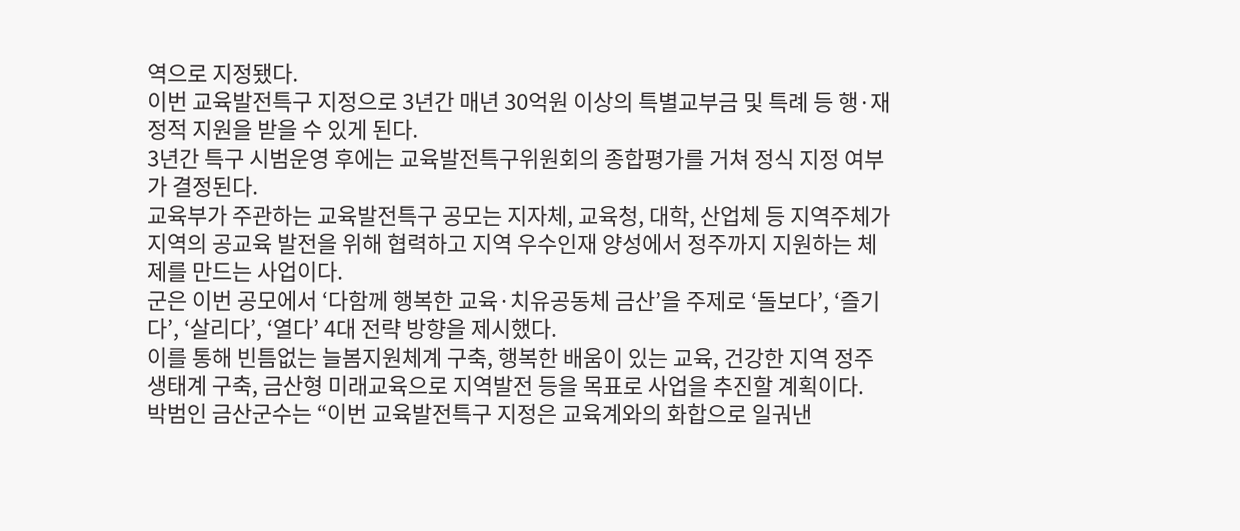역으로 지정됐다.
이번 교육발전특구 지정으로 3년간 매년 30억원 이상의 특별교부금 및 특례 등 행·재정적 지원을 받을 수 있게 된다.
3년간 특구 시범운영 후에는 교육발전특구위원회의 종합평가를 거쳐 정식 지정 여부가 결정된다.
교육부가 주관하는 교육발전특구 공모는 지자체, 교육청, 대학, 산업체 등 지역주체가 지역의 공교육 발전을 위해 협력하고 지역 우수인재 양성에서 정주까지 지원하는 체제를 만드는 사업이다.
군은 이번 공모에서 ‘다함께 행복한 교육·치유공동체 금산’을 주제로 ‘돌보다’, ‘즐기다’, ‘살리다’, ‘열다’ 4대 전략 방향을 제시했다.
이를 통해 빈틈없는 늘봄지원체계 구축, 행복한 배움이 있는 교육, 건강한 지역 정주 생태계 구축, 금산형 미래교육으로 지역발전 등을 목표로 사업을 추진할 계획이다.
박범인 금산군수는 “이번 교육발전특구 지정은 교육계와의 화합으로 일궈낸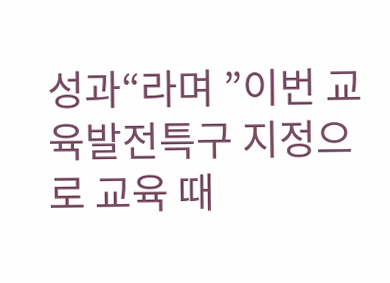성과“라며 ”이번 교육발전특구 지정으로 교육 때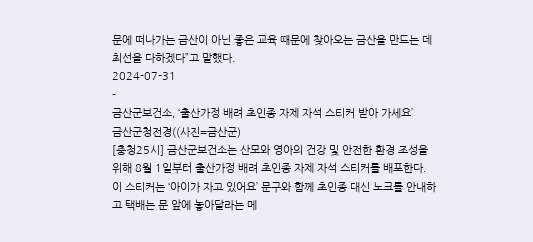문에 떠나가는 금산이 아닌 좋은 교육 때문에 찾아오는 금산을 만드는 데 최선을 다하겠다”고 말했다.
2024-07-31
-
금산군보건소, ‘출산가정 배려 초인종 자제 자석 스티커 받아 가세요’
금산군청전경((사진=금산군)
[충청25시] 금산군보건소는 산모와 영아의 건강 및 안전한 환경 조성을 위해 8월 1일부터 출산가정 배려 초인종 자제 자석 스티커를 배포한다.
이 스티커는 ‘아이가 자고 있어요’ 문구와 함께 초인종 대신 노크를 안내하고 택배는 문 앞에 놓아달라는 메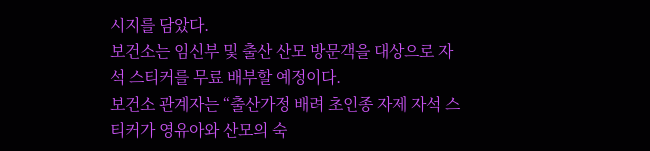시지를 담았다.
보건소는 임신부 및 출산 산모 방문객을 대상으로 자석 스티커를 무료 배부할 예정이다.
보건소 관계자는 “출산가정 배려 초인종 자제 자석 스티커가 영유아와 산모의 숙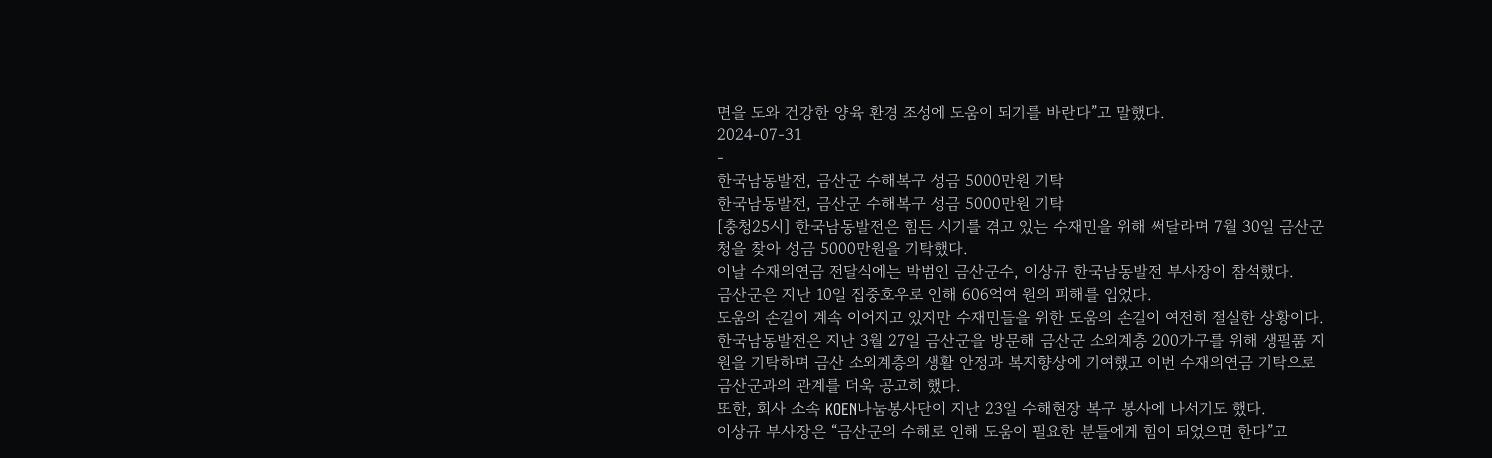면을 도와 건강한 양육 환경 조성에 도움이 되기를 바란다”고 말했다.
2024-07-31
-
한국남동발전, 금산군 수해복구 성금 5000만원 기탁
한국남동발전, 금산군 수해복구 성금 5000만원 기탁
[충청25시] 한국남동발전은 힘든 시기를 겪고 있는 수재민을 위해 써달라며 7월 30일 금산군청을 찾아 성금 5000만원을 기탁했다.
이날 수재의연금 전달식에는 박범인 금산군수, 이상규 한국남동발전 부사장이 참석했다.
금산군은 지난 10일 집중호우로 인해 606억여 원의 피해를 입었다.
도움의 손길이 계속 이어지고 있지만 수재민들을 위한 도움의 손길이 여전히 절실한 상황이다.
한국남동발전은 지난 3월 27일 금산군을 방문해 금산군 소외계층 200가구를 위해 생필품 지원을 기탁하며 금산 소외계층의 생활 안정과 복지향상에 기여했고 이번 수재의연금 기탁으로 금산군과의 관계를 더욱 공고히 했다.
또한, 회사 소속 KOEN나눔봉사단이 지난 23일 수해현장 복구 봉사에 나서기도 했다.
이상규 부사장은 “금산군의 수해로 인해 도움이 필요한 분들에게 힘이 되었으면 한다”고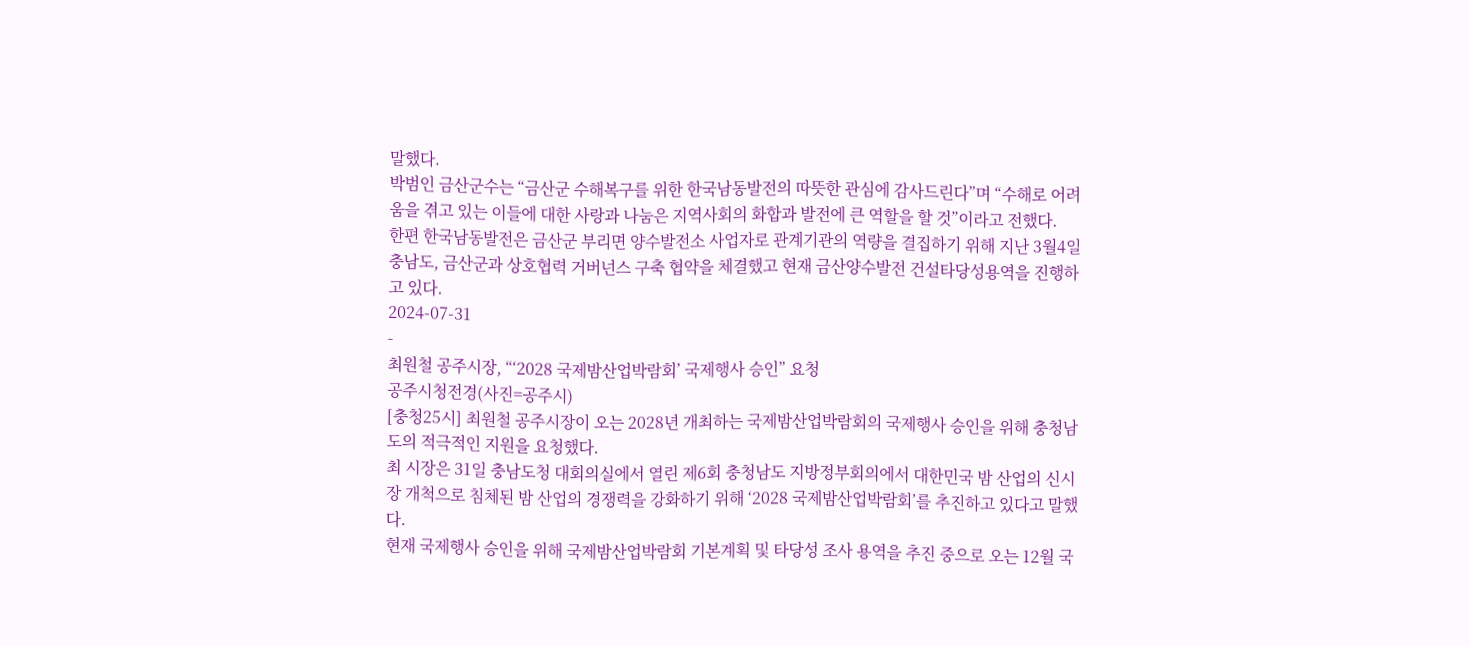말했다.
박범인 금산군수는 “금산군 수해복구를 위한 한국남동발전의 따뜻한 관심에 감사드린다”며 “수해로 어려움을 겪고 있는 이들에 대한 사랑과 나눔은 지역사회의 화합과 발전에 큰 역할을 할 것”이라고 전했다.
한편 한국남동발전은 금산군 부리면 양수발전소 사업자로 관계기관의 역량을 결집하기 위해 지난 3월4일 충남도, 금산군과 상호협력 거버넌스 구축 협약을 체결했고 현재 금산양수발전 건설타당성용역을 진행하고 있다.
2024-07-31
-
최원철 공주시장, “‘2028 국제밤산업박람회’ 국제행사 승인” 요청
공주시청전경(사진=공주시)
[충청25시] 최원철 공주시장이 오는 2028년 개최하는 국제밤산업박람회의 국제행사 승인을 위해 충청남도의 적극적인 지원을 요청했다.
최 시장은 31일 충남도청 대회의실에서 열린 제6회 충청남도 지방정부회의에서 대한민국 밤 산업의 신시장 개척으로 침체된 밤 산업의 경쟁력을 강화하기 위해 ‘2028 국제밤산업박람회’를 추진하고 있다고 말했다.
현재 국제행사 승인을 위해 국제밤산업박람회 기본계획 및 타당성 조사 용역을 추진 중으로 오는 12월 국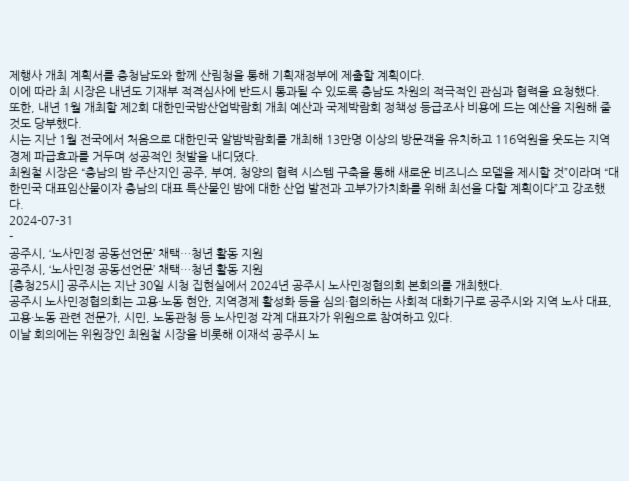제행사 개최 계획서를 충청남도와 함께 산림청을 통해 기획재정부에 제출할 계획이다.
이에 따라 최 시장은 내년도 기재부 적격심사에 반드시 통과될 수 있도록 충남도 차원의 적극적인 관심과 협력을 요청했다.
또한, 내년 1월 개최할 제2회 대한민국밤산업박람회 개최 예산과 국제박람회 정책성 등급조사 비용에 드는 예산을 지원해 줄 것도 당부했다.
시는 지난 1월 전국에서 처음으로 대한민국 알밤박람회를 개최해 13만명 이상의 방문객을 유치하고 116억원을 웃도는 지역경제 파급효과를 거두며 성공적인 첫발을 내디뎠다.
최원철 시장은 “충남의 밤 주산지인 공주, 부여, 청양의 협력 시스템 구축을 통해 새로운 비즈니스 모델을 제시할 것”이라며 “대한민국 대표임산물이자 충남의 대표 특산물인 밤에 대한 산업 발전과 고부가가치화를 위해 최선을 다할 계획이다”고 강조했다.
2024-07-31
-
공주시, ‘노사민정 공동선언문’ 채택…청년 활동 지원
공주시, ‘노사민정 공동선언문’ 채택…청년 활동 지원
[충청25시] 공주시는 지난 30일 시청 집현실에서 2024년 공주시 노사민정협의회 본회의를 개최했다.
공주시 노사민정협의회는 고용·노동 현안, 지역경제 활성화 등을 심의·협의하는 사회적 대화기구로 공주시와 지역 노사 대표, 고용·노동 관련 전문가, 시민, 노동관청 등 노사민정 각계 대표자가 위원으로 참여하고 있다.
이날 회의에는 위원장인 최원철 시장을 비롯해 이재석 공주시 노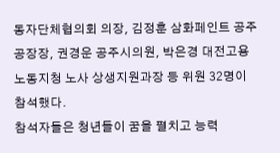동자단체협의회 의장, 김정훈 삼화페인트 공주공장장, 권경운 공주시의원, 박은경 대전고용노동지청 노사 상생지원과장 등 위원 32명이 참석했다.
참석자들은 청년들이 꿈을 펼치고 능력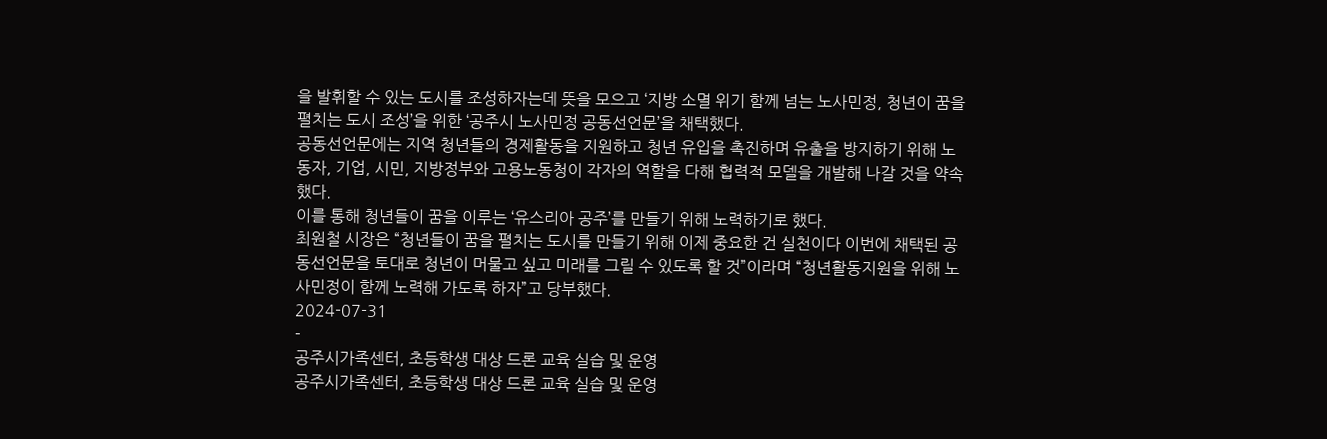을 발휘할 수 있는 도시를 조성하자는데 뜻을 모으고 ‘지방 소멸 위기 함께 넘는 노사민정, 청년이 꿈을 펼치는 도시 조성’을 위한 ‘공주시 노사민정 공동선언문’을 채택했다.
공동선언문에는 지역 청년들의 경제활동을 지원하고 청년 유입을 촉진하며 유출을 방지하기 위해 노동자, 기업, 시민, 지방정부와 고용노동청이 각자의 역할을 다해 협력적 모델을 개발해 나갈 것을 약속했다.
이를 통해 청년들이 꿈을 이루는 ‘유스리아 공주’를 만들기 위해 노력하기로 했다.
최원철 시장은 “청년들이 꿈을 펼치는 도시를 만들기 위해 이제 중요한 건 실천이다 이번에 채택된 공동선언문을 토대로 청년이 머물고 싶고 미래를 그릴 수 있도록 할 것”이라며 “청년활동지원을 위해 노사민정이 함께 노력해 가도록 하자”고 당부했다.
2024-07-31
-
공주시가족센터, 초등학생 대상 드론 교육 실습 및 운영
공주시가족센터, 초등학생 대상 드론 교육 실습 및 운영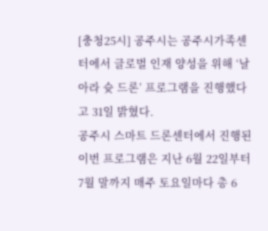[충청25시] 공주시는 공주시가족센터에서 글로벌 인재 양성을 위해 ‘날아라 슛 드론’ 프로그램을 진행했다고 31일 밝혔다.
공주시 스마트 드론센터에서 진행된 이번 프로그램은 지난 6월 22일부터 7월 말까지 매주 토요일마다 총 6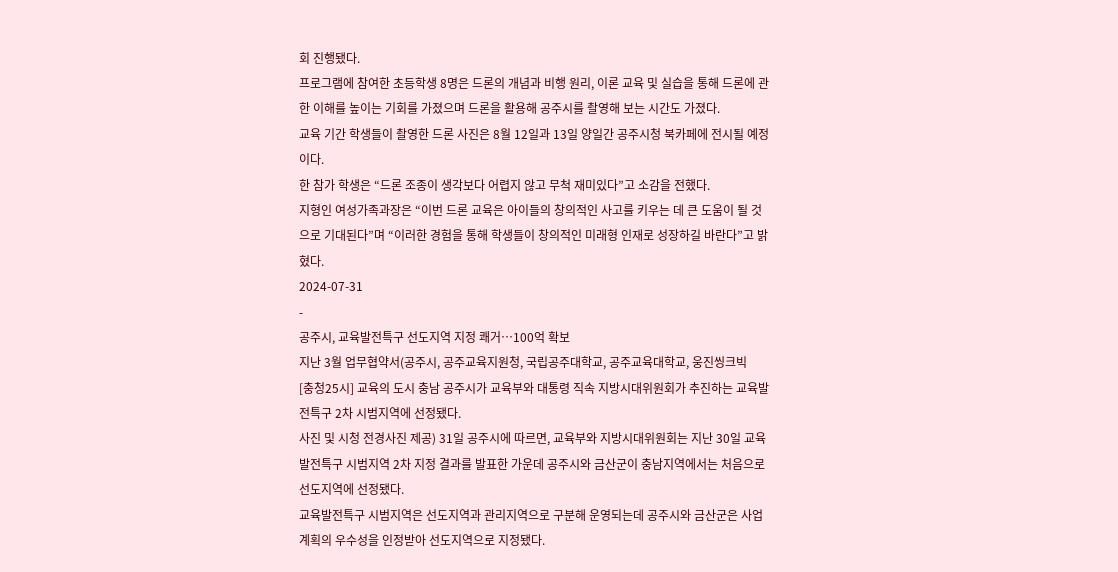회 진행됐다.
프로그램에 참여한 초등학생 8명은 드론의 개념과 비행 원리, 이론 교육 및 실습을 통해 드론에 관한 이해를 높이는 기회를 가졌으며 드론을 활용해 공주시를 촬영해 보는 시간도 가졌다.
교육 기간 학생들이 촬영한 드론 사진은 8월 12일과 13일 양일간 공주시청 북카페에 전시될 예정이다.
한 참가 학생은 “드론 조종이 생각보다 어렵지 않고 무척 재미있다”고 소감을 전했다.
지형인 여성가족과장은 “이번 드론 교육은 아이들의 창의적인 사고를 키우는 데 큰 도움이 될 것으로 기대된다”며 “이러한 경험을 통해 학생들이 창의적인 미래형 인재로 성장하길 바란다”고 밝혔다.
2024-07-31
-
공주시, 교육발전특구 선도지역 지정 쾌거…100억 확보
지난 3월 업무협약서(공주시, 공주교육지원청, 국립공주대학교, 공주교육대학교, 웅진씽크빅
[충청25시] 교육의 도시 충남 공주시가 교육부와 대통령 직속 지방시대위원회가 추진하는 교육발전특구 2차 시범지역에 선정됐다.
사진 및 시청 전경사진 제공) 31일 공주시에 따르면, 교육부와 지방시대위원회는 지난 30일 교육발전특구 시범지역 2차 지정 결과를 발표한 가운데 공주시와 금산군이 충남지역에서는 처음으로 선도지역에 선정됐다.
교육발전특구 시범지역은 선도지역과 관리지역으로 구분해 운영되는데 공주시와 금산군은 사업계획의 우수성을 인정받아 선도지역으로 지정됐다.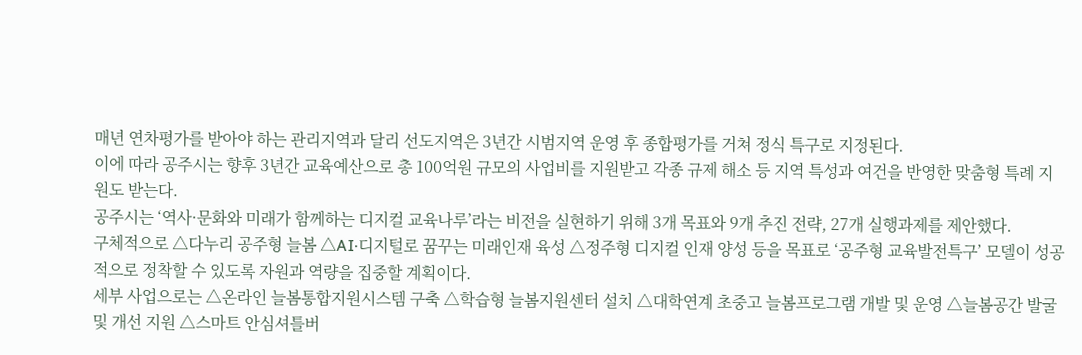매년 연차평가를 받아야 하는 관리지역과 달리 선도지역은 3년간 시범지역 운영 후 종합평가를 거쳐 정식 특구로 지정된다.
이에 따라 공주시는 향후 3년간 교육예산으로 총 100억원 규모의 사업비를 지원받고 각종 규제 해소 등 지역 특성과 여건을 반영한 맞춤형 특례 지원도 받는다.
공주시는 ‘역사·문화와 미래가 함께하는 디지컬 교육나루’라는 비전을 실현하기 위해 3개 목표와 9개 추진 전략, 27개 실행과제를 제안했다.
구체적으로 △다누리 공주형 늘봄 △AI·디지털로 꿈꾸는 미래인재 육성 △정주형 디지컬 인재 양성 등을 목표로 ‘공주형 교육발전특구’ 모델이 성공적으로 정착할 수 있도록 자원과 역량을 집중할 계획이다.
세부 사업으로는 △온라인 늘봄통합지원시스템 구축 △학습형 늘봄지원센터 설치 △대학연계 초중고 늘봄프로그램 개발 및 운영 △늘봄공간 발굴 및 개선 지원 △스마트 안심셔틀버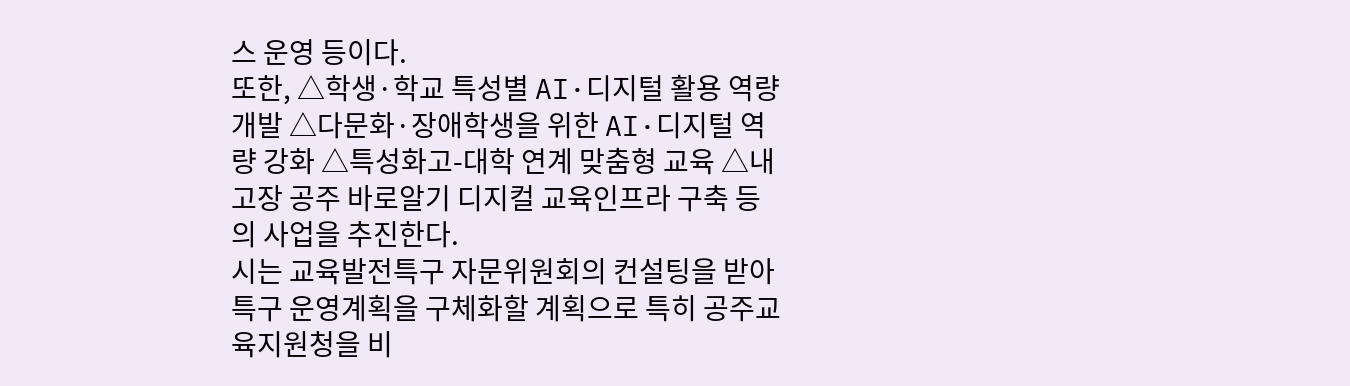스 운영 등이다.
또한, △학생·학교 특성별 AI·디지털 활용 역량 개발 △다문화·장애학생을 위한 AI·디지털 역량 강화 △특성화고-대학 연계 맞춤형 교육 △내고장 공주 바로알기 디지컬 교육인프라 구축 등의 사업을 추진한다.
시는 교육발전특구 자문위원회의 컨설팅을 받아 특구 운영계획을 구체화할 계획으로 특히 공주교육지원청을 비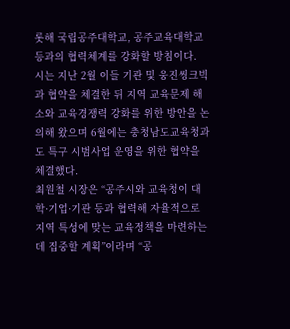롯해 국립공주대학교, 공주교육대학교 등과의 협력체계를 강화할 방침이다.
시는 지난 2월 이들 기관 및 웅진씽크빅과 협약을 체결한 뒤 지역 교육문제 해소와 교육경쟁력 강화를 위한 방안을 논의해 왔으며 6월에는 충청남도교육청과도 특구 시범사업 운영을 위한 협약을 체결했다.
최원철 시장은 “공주시와 교육청이 대학·기업·기관 등과 협력해 자율적으로 지역 특성에 맞는 교육정책을 마련하는데 집중할 계획”이라며 “공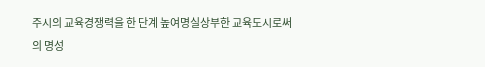주시의 교육경쟁력을 한 단계 높여명실상부한 교육도시로써의 명성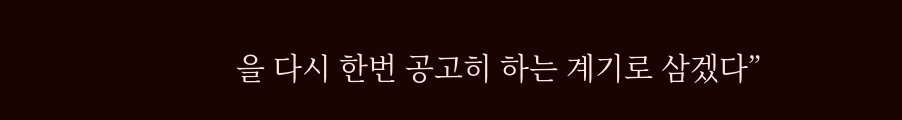을 다시 한번 공고히 하는 계기로 삼겠다”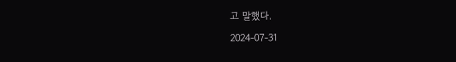고 말했다.
2024-07-31